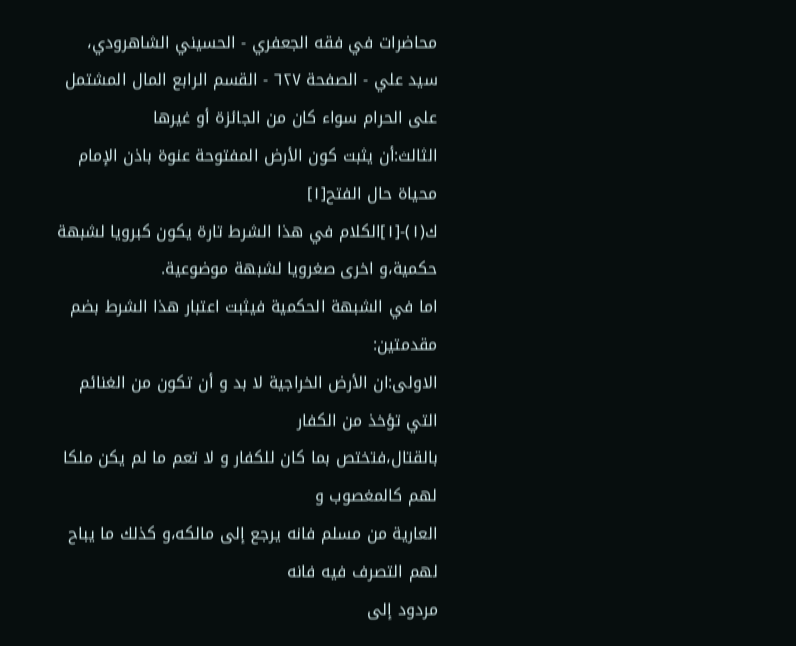محاضرات في فقه الجعفري - الحسيني الشاهرودي، سيد علي - الصفحة ٦٢٧ - القسم الرابع المال المشتمل على الحرام سواء كان من الجائزة أو غيرها
الثالث:أن يثبت كون الأرض المفتوحة عنوة باذن الإمام محياة حال الفتح[١]
ك(١)-[١]الكلام في هذا الشرط تارة يكون كبرويا لشبهة حكمية،و اخرى صغرويا لشبهة موضوعية.
اما في الشبهة الحكمية فيثبت اعتبار هذا الشرط بضم مقدمتين:
الاولى:ان الأرض الخراجية لا بد و أن تكون من الغنائم التي تؤخذ من الكفار
بالقتال،فتختص بما كان للكفار و لا تعم ما لم يكن ملكا لهم كالمغصوب و
العارية من مسلم فانه يرجع إلى مالكه،و كذلك ما يباح لهم التصرف فيه فانه
مردود إلى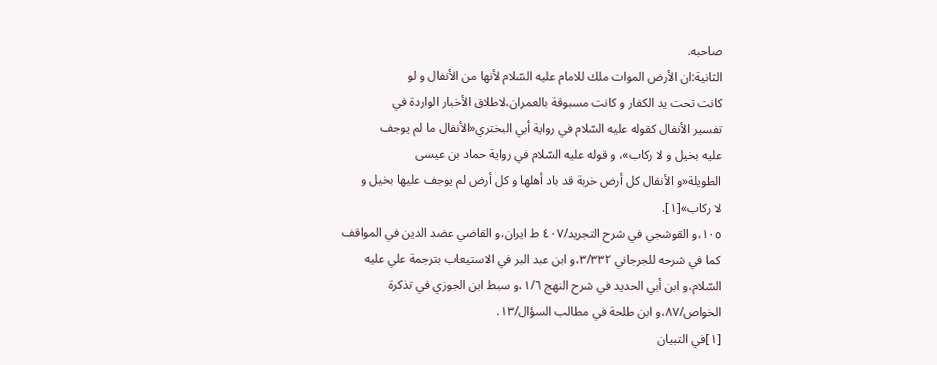صاحبه.
الثانية:ان الأرض الموات ملك للامام عليه السّلام لأنها من الأنفال و لو
كانت تحت يد الكفار و كانت مسبوقة بالعمران،لاطلاق الأخبار الواردة في
تفسير الأنفال كقوله عليه السّلام في رواية أبي البختري«الأنفال ما لم يوجف
عليه بخيل و لا ركاب»، و قوله عليه السّلام في رواية حماد بن عيسى
الطويلة«و الأنفال كل أرض خربة قد باد أهلها و كل أرض لم يوجف عليها بخيل و
لا ركاب»[١].
١٠٥،و القوشجي في شرح التجريد/٤٠٧ ط ايران،و القاضي عضد الدين في المواقف
كما في شرحه للجرجاني ٣/٣٣٢،و ابن عبد البر في الاستيعاب بترجمة علي عليه
السّلام،و ابن أبي الحديد في شرح النهج ١/٦،و سبط ابن الجوزي في تذكرة
الخواص/٨٧،و ابن طلحة في مطالب السؤال/١٣.
[١]في التبيان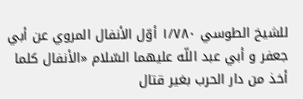للشيخ الطوسي ١/٧٨٠ أوّل الأنفال المروي عن أبي جعفر و أبي عبد اللّه عليهما السّلام «الأنفال كلما أخذ من دار الحرب بغير قتال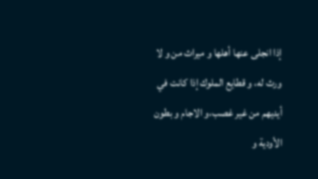إذا انجلى عنها أهلها و ميراث من و لا ورث له، و قطايع الملوك إذا كانت في أيديهم من غير غصب،و الاجام و بطون الأودية و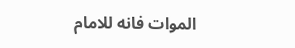الموات فانه للامام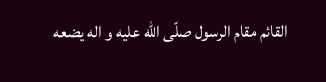القائم مقام الرسول صلّى اللّه عليه و اله يضعه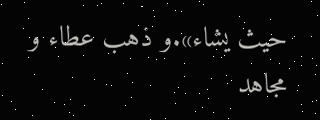حيث يشاء».و ذهب عطاء و مجاهد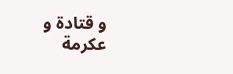و قتادة و عكرمة